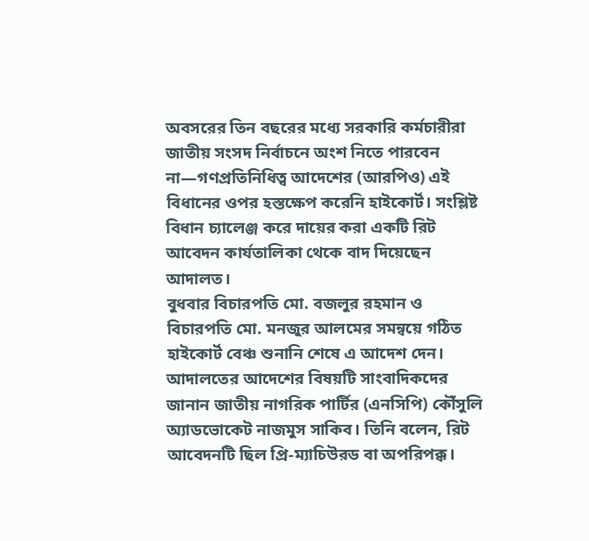অবসরের তিন বছরের মধ্যে সরকারি কর্মচারীরা জাতীয় সংসদ নির্বাচনে অংশ নিতে পারবেন না—গণপ্রতিনিধিত্ব আদেশের (আরপিও) এই বিধানের ওপর হস্তক্ষেপ করেনি হাইকোর্ট। সংশ্লিষ্ট বিধান চ্যালেঞ্জ করে দায়ের করা একটি রিট আবেদন কার্যতালিকা থেকে বাদ দিয়েছেন আদালত।
বুধবার বিচারপতি মো. বজলুর রহমান ও বিচারপতি মো. মনজুর আলমের সমন্বয়ে গঠিত হাইকোর্ট বেঞ্চ শুনানি শেষে এ আদেশ দেন।
আদালতের আদেশের বিষয়টি সাংবাদিকদের জানান জাতীয় নাগরিক পার্টির (এনসিপি) কৌঁসুলি অ্যাডভোকেট নাজমুস সাকিব। তিনি বলেন, রিট আবেদনটি ছিল প্রি-ম্যাচিউরড বা অপরিপক্ক।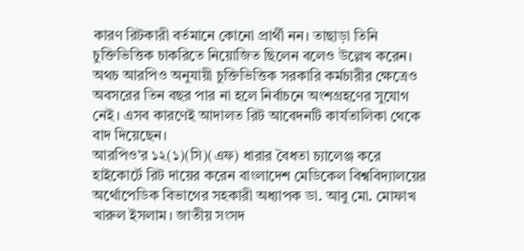কারণ রিটকারী বর্তমানে কোনো প্রার্থী নন। তাছাড়া তিনি চুক্তিভিত্তিক চাকরিতে নিয়োজিত ছিলেন বলেও উল্লেখ করেন। অথচ আরপিও অনুযায়ী চুক্তিভিত্তিক সরকারি কর্মচারীর ক্ষেত্রেও অবসরের তিন বছর পার না হলে নির্বাচনে অংশগ্রহণের সুযোগ নেই। এসব কারণেই আদালত রিট আবেদনটি কার্যতালিকা থেকে বাদ দিয়েছেন।
আরপিও’র ১২(১)(সি)(এফ) ধারার বৈধতা চ্যালেঞ্জ করে হাইকোর্টে রিট দায়ের করেন বাংলাদেশ মেডিকেল বিশ্ববিদ্যালয়ের অর্থোপেডিক বিভাগের সহকারী অধ্যাপক ডা. আবু মো. মোফাখ খারুল ইসলাম। জাতীয় সংসদ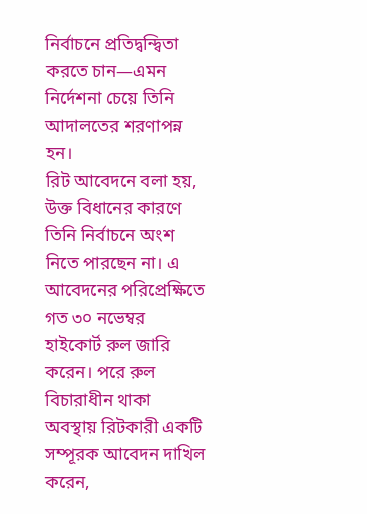নির্বাচনে প্রতিদ্বন্দ্বিতা করতে চান—এমন নির্দেশনা চেয়ে তিনি আদালতের শরণাপন্ন হন।
রিট আবেদনে বলা হয়, উক্ত বিধানের কারণে তিনি নির্বাচনে অংশ নিতে পারছেন না। এ আবেদনের পরিপ্রেক্ষিতে গত ৩০ নভেম্বর হাইকোর্ট রুল জারি করেন। পরে রুল বিচারাধীন থাকা অবস্থায় রিটকারী একটি সম্পূরক আবেদন দাখিল করেন,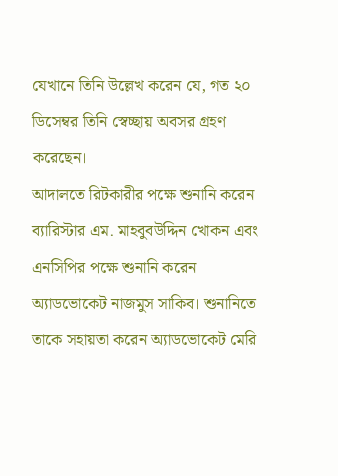যেখানে তিনি উল্লেখ করেন যে, গত ২০ ডিসেম্বর তিনি স্বেচ্ছায় অবসর গ্রহণ করেছেন।
আদালতে রিটকারীর পক্ষে শুনানি করেন ব্যারিস্টার এম. মাহবুবউদ্দিন খোকন এবং এনসিপির পক্ষে শুনানি করেন অ্যাডভোকেট নাজমুস সাকিব। শুনানিতে তাকে সহায়তা করেন অ্যাডভোকেট মেরি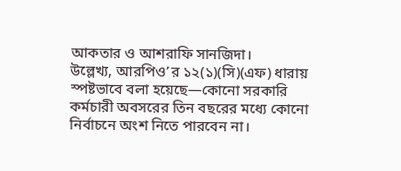আকতার ও আশরাফি সানজিদা।
উল্লেখ্য, আরপিও’র ১২(১)(সি)(এফ) ধারায় স্পষ্টভাবে বলা হয়েছে—কোনো সরকারি কর্মচারী অবসরের তিন বছরের মধ্যে কোনো নির্বাচনে অংশ নিতে পারবেন না।